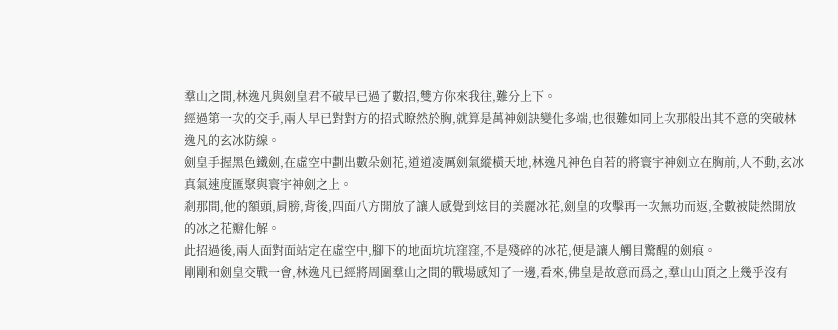羣山之間,林逸凡與劍皇君不破早已過了數招,雙方你來我往,難分上下。
經過第一次的交手,兩人早已對對方的招式瞭然於胸,就算是萬神劍訣變化多端,也很難如同上次那般出其不意的突破林逸凡的玄冰防線。
劍皇手握黑色鐵劍,在虛空中劃出數朵劍花,道道凌厲劍氣縱橫天地,林逸凡神色自若的將寰宇神劍立在胸前,人不動,玄冰真氣速度匯聚與寰宇神劍之上。
剎那間,他的額頭,肩膀,背後,四面八方開放了讓人感覺到炫目的美麗冰花,劍皇的攻擊再一次無功而返,全數被陡然開放的冰之花瓣化解。
此招過後,兩人面對面站定在虛空中,腳下的地面坑坑窪窪,不是殘碎的冰花,便是讓人觸目驚醒的劍痕。
剛剛和劍皇交戰一會,林逸凡已經將周圍羣山之間的戰場感知了一邊,看來,佛皇是故意而爲之,羣山山頂之上幾乎沒有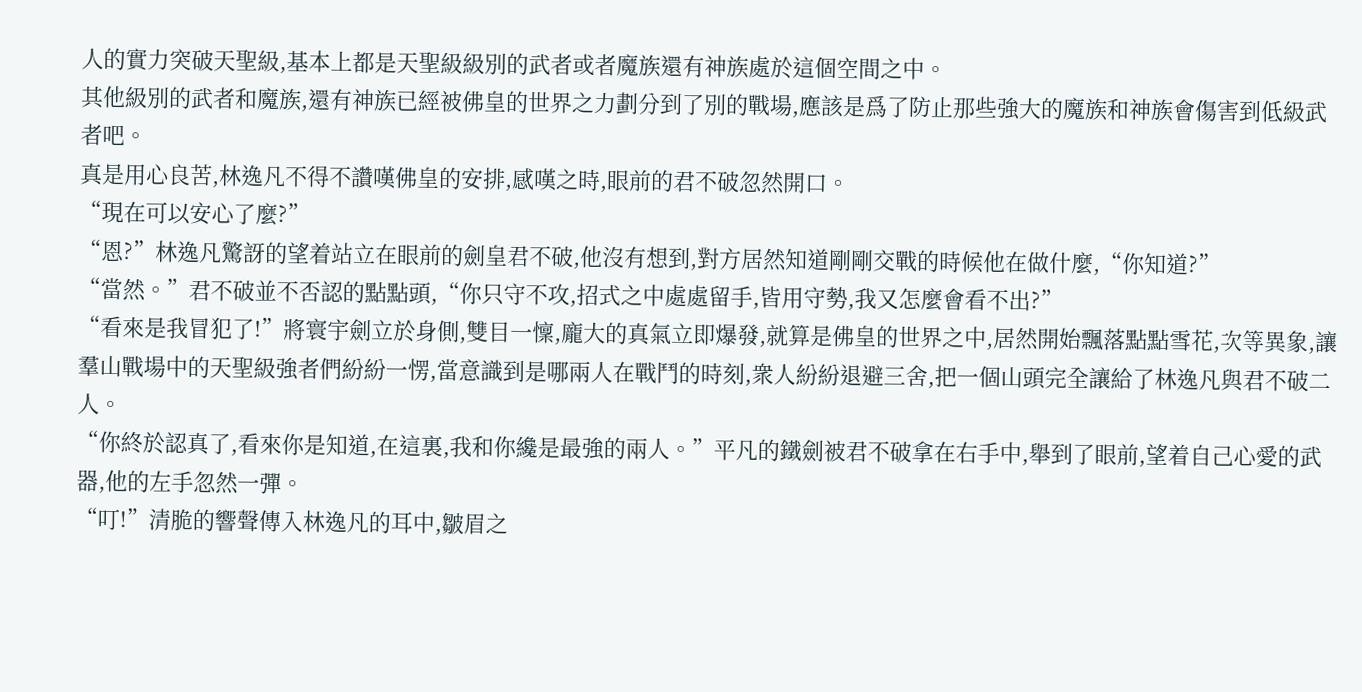人的實力突破天聖級,基本上都是天聖級級別的武者或者魔族還有神族處於這個空間之中。
其他級別的武者和魔族,還有神族已經被佛皇的世界之力劃分到了別的戰場,應該是爲了防止那些強大的魔族和神族會傷害到低級武者吧。
真是用心良苦,林逸凡不得不讚嘆佛皇的安排,感嘆之時,眼前的君不破忽然開口。
“現在可以安心了麼?”
“恩?”林逸凡驚訝的望着站立在眼前的劍皇君不破,他沒有想到,對方居然知道剛剛交戰的時候他在做什麼,“你知道?”
“當然。”君不破並不否認的點點頭,“你只守不攻,招式之中處處留手,皆用守勢,我又怎麼會看不出?”
“看來是我冒犯了!”將寰宇劍立於身側,雙目一懍,龐大的真氣立即爆發,就算是佛皇的世界之中,居然開始飄落點點雪花,次等異象,讓羣山戰場中的天聖級強者們紛紛一愣,當意識到是哪兩人在戰鬥的時刻,衆人紛紛退避三舍,把一個山頭完全讓給了林逸凡與君不破二人。
“你終於認真了,看來你是知道,在這裏,我和你纔是最強的兩人。”平凡的鐵劍被君不破拿在右手中,舉到了眼前,望着自己心愛的武器,他的左手忽然一彈。
“叮!”清脆的響聲傳入林逸凡的耳中,皺眉之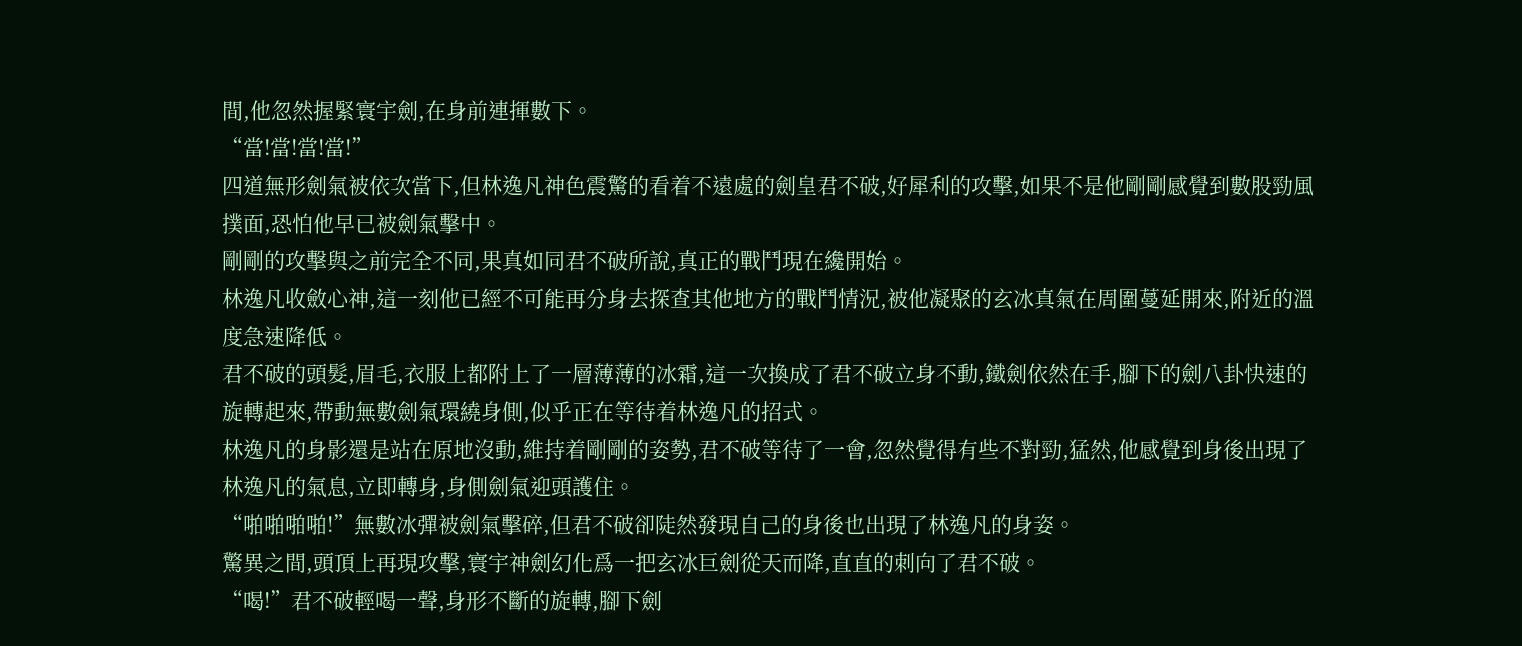間,他忽然握緊寰宇劍,在身前連揮數下。
“當!當!當!當!”
四道無形劍氣被依次當下,但林逸凡神色震驚的看着不遠處的劍皇君不破,好犀利的攻擊,如果不是他剛剛感覺到數股勁風撲面,恐怕他早已被劍氣擊中。
剛剛的攻擊與之前完全不同,果真如同君不破所說,真正的戰鬥現在纔開始。
林逸凡收斂心神,這一刻他已經不可能再分身去探查其他地方的戰鬥情況,被他凝聚的玄冰真氣在周圍蔓延開來,附近的溫度急速降低。
君不破的頭髮,眉毛,衣服上都附上了一層薄薄的冰霜,這一次換成了君不破立身不動,鐵劍依然在手,腳下的劍八卦快速的旋轉起來,帶動無數劍氣環繞身側,似乎正在等待着林逸凡的招式。
林逸凡的身影還是站在原地沒動,維持着剛剛的姿勢,君不破等待了一會,忽然覺得有些不對勁,猛然,他感覺到身後出現了林逸凡的氣息,立即轉身,身側劍氣迎頭護住。
“啪啪啪啪!”無數冰彈被劍氣擊碎,但君不破卻陡然發現自己的身後也出現了林逸凡的身姿。
驚異之間,頭頂上再現攻擊,寰宇神劍幻化爲一把玄冰巨劍從天而降,直直的刺向了君不破。
“喝!”君不破輕喝一聲,身形不斷的旋轉,腳下劍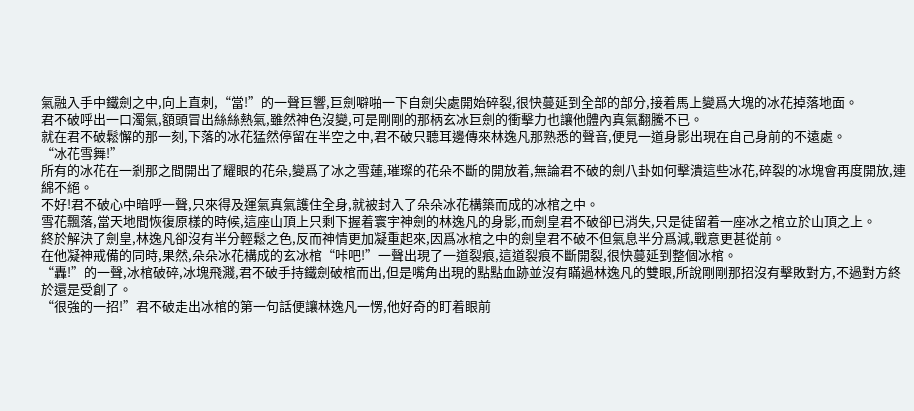氣融入手中鐵劍之中,向上直刺,“當!”的一聲巨響,巨劍噼啪一下自劍尖處開始碎裂,很快蔓延到全部的部分,接着馬上變爲大塊的冰花掉落地面。
君不破呼出一口濁氣,額頭冒出絲絲熱氣,雖然神色沒變,可是剛剛的那柄玄冰巨劍的衝擊力也讓他體內真氣翻騰不已。
就在君不破鬆懈的那一刻,下落的冰花猛然停留在半空之中,君不破只聽耳邊傳來林逸凡那熟悉的聲音,便見一道身影出現在自己身前的不遠處。
“冰花雪舞!”
所有的冰花在一剎那之間開出了耀眼的花朵,變爲了冰之雪蓮,璀璨的花朵不斷的開放着,無論君不破的劍八卦如何擊潰這些冰花,碎裂的冰塊會再度開放,連綿不絕。
不好!君不破心中暗呼一聲,只來得及運氣真氣護住全身,就被封入了朵朵冰花構築而成的冰棺之中。
雪花飄落,當天地間恢復原樣的時候,這座山頂上只剩下握着寰宇神劍的林逸凡的身影,而劍皇君不破卻已消失,只是徒留着一座冰之棺立於山頂之上。
終於解決了劍皇,林逸凡卻沒有半分輕鬆之色,反而神情更加凝重起來,因爲冰棺之中的劍皇君不破不但氣息半分爲減,戰意更甚從前。
在他凝神戒備的同時,果然,朵朵冰花構成的玄冰棺“咔吧!”一聲出現了一道裂痕,這道裂痕不斷開裂,很快蔓延到整個冰棺。
“轟!”的一聲,冰棺破碎,冰塊飛濺,君不破手持鐵劍破棺而出,但是嘴角出現的點點血跡並沒有瞞過林逸凡的雙眼,所說剛剛那招沒有擊敗對方,不過對方終於還是受創了。
“很強的一招!”君不破走出冰棺的第一句話便讓林逸凡一愣,他好奇的盯着眼前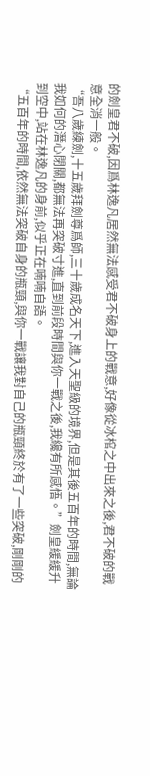的劍皇君不破,因爲林逸凡居然無法感受君不破身上的戰意,好像從冰棺之中出來之後,君不破的戰意全消一般。
“吾八歲練劍,十五歲拜劍尊爲師,三十歲成名天下,進入天聖級的境界,但是其後五百年的時間,無論我如何的潛心閉關,都無法再突破寸進,直到前段時間與你一戰之後,我纔有所感悟。”劍皇緩緩升到空中,站在林逸凡的身前,似乎正在喃喃自語。
“五百年的時間,依然無法突破自身的瓶頸,與你一戰讓我對自己的瓶頸終於有了一些突破,剛剛的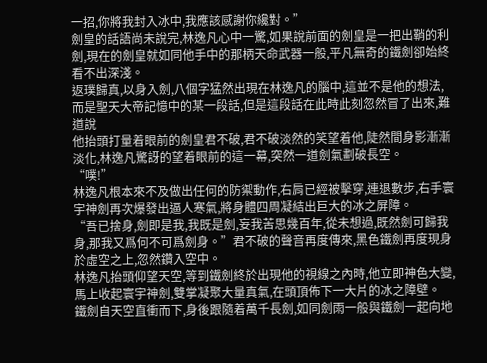一招,你將我封入冰中,我應該感謝你纔對。”
劍皇的話語尚未說完,林逸凡心中一驚,如果說前面的劍皇是一把出鞘的利劍,現在的劍皇就如同他手中的那柄天命武器一般,平凡無奇的鐵劍卻始終看不出深淺。
返璞歸真,以身入劍,八個字猛然出現在林逸凡的腦中,這並不是他的想法,而是聖天大帝記憶中的某一段話,但是這段話在此時此刻忽然冒了出來,難道說
他抬頭打量着眼前的劍皇君不破,君不破淡然的笑望着他,陡然間身影漸漸淡化,林逸凡驚訝的望着眼前的這一幕,突然一道劍氣劃破長空。
“噗!”
林逸凡根本來不及做出任何的防禦動作,右肩已經被擊穿,連退數步,右手寰宇神劍再次爆發出逼人寒氣,將身體四周凝結出巨大的冰之屏障。
“吾已捨身,劍即是我,我既是劍,妄我苦思幾百年,從未想過,既然劍可歸我身,那我又爲何不可爲劍身。”君不破的聲音再度傳來,黑色鐵劍再度現身於虛空之上,忽然鑽入空中。
林逸凡抬頭仰望天空,等到鐵劍終於出現他的視線之內時,他立即神色大變,馬上收起寰宇神劍,雙掌凝聚大量真氣,在頭頂佈下一大片的冰之障壁。
鐵劍自天空直衝而下,身後跟隨着萬千長劍,如同劍雨一般與鐵劍一起向地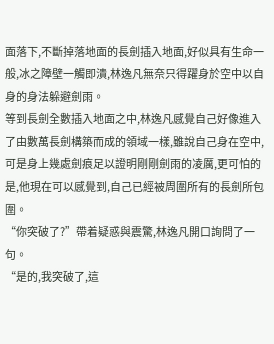面落下,不斷掉落地面的長劍插入地面,好似具有生命一般,冰之障壁一觸即潰,林逸凡無奈只得躍身於空中以自身的身法躲避劍雨。
等到長劍全數插入地面之中,林逸凡感覺自己好像進入了由數萬長劍構築而成的領域一樣,雖說自己身在空中,可是身上幾處劍痕足以證明剛剛劍雨的凌厲,更可怕的是,他現在可以感覺到,自己已經被周圍所有的長劍所包圍。
“你突破了?”帶着疑惑與震驚,林逸凡開口詢問了一句。
“是的,我突破了,這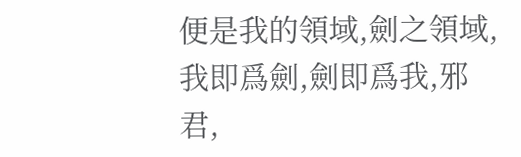便是我的領域,劍之領域,我即爲劍,劍即爲我,邪君,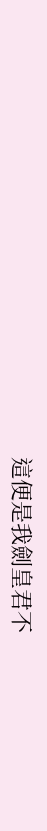這便是我劍皇君不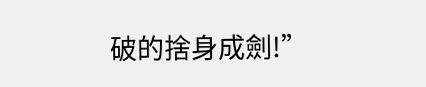破的捨身成劍!”